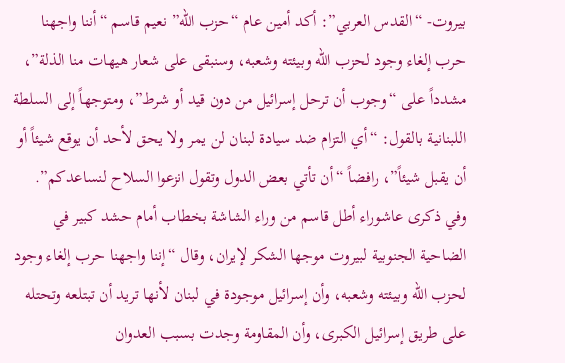بيروت- “القدس العربي”: أكد أمين عام “حزب الله” نعيم قاسم “أننا واجهنا حرب إلغاء وجود لحزب الله وبيئته وشعبه، وسنبقى على شعار هيهات منا الذلة”، مشدداً على “وجوب أن ترحل إسرائيل من دون قيد أو شرط”، ومتوجهاً إلى السلطة اللبنانية بالقول: “أي التزام ضد سيادة لبنان لن يمر ولا يحق لأحد أن يوقع شيئاً أو أن يقبل شيئاً”، رافضاً “أن تأتي بعض الدول وتقول انزعوا السلاح لنساعدكم”.
وفي ذكرى عاشوراء أطل قاسم من وراء الشاشة بخطاب أمام حشد كبير في الضاحية الجنوبية لبيروت موجها الشكر لإيران، وقال “إننا واجهنا حرب إلغاء وجود لحزب الله وبيئته وشعبه، وأن إسرائيل موجودة في لبنان لأنها تريد أن تبتلعه وتحتله على طريق إسرائيل الكبرى، وأن المقاومة وجدت بسبب العدوان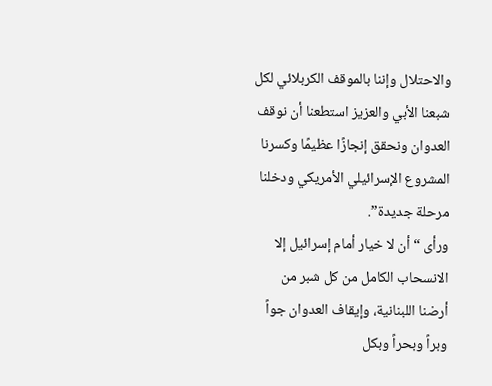والاحتلال وإننا بالموقف الكربلائي لكل شبعنا الأبي والعزيز استطعنا أن نوقف العدوان ونحقق إنجازًا عظيمًا وكسرنا المشروع الإسرائيلي الأمريكي ودخلنا مرحلة جديدة”.
ورأى “أن لا خيار أمام إسرائيل إلا الانسحاب الكامل من كل شبر من أرضنا اللبنانية، وإيقاف العدوان جواً وبراً وبحراً وبكل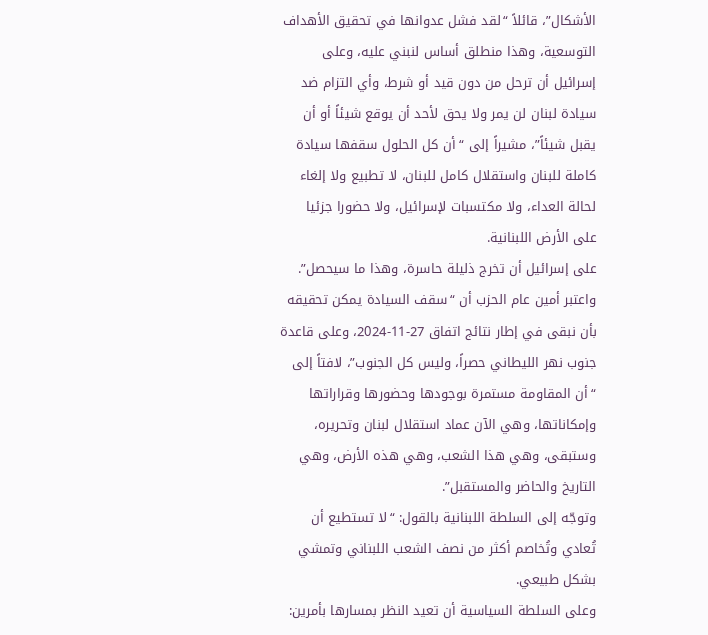الأشكال”، قائلاً “لقد فشل عدوانها في تحقيق الأهداف التوسعية، وهذا منطلق أساس لنبني عليه، وعلى إسرائيل أن ترحل من دون قيد أو شرط، وأي التزام ضد سيادة لبنان لن يمر ولا يحق لأحد أن يوقع شيئاً أو أن يقبل شيئاً”، مشيراً إلى “أن كل الحلول سقفها سيادة كاملة للبنان واستقلال كامل للبنان، لا تطبيع ولا إلغاء لحالة العداء، ولا مكتسبات لإسرائيل، ولا حضورا جزئيا على الأرض اللبنانية.
على إسرائيل أن تخرج ذليلة حاسرة، وهذا ما سيحصل”.
واعتبر أمين عام الحزب أن “سقف السيادة يمكن تحقيقه بأن نبقى في إطار نتائج اتفاق 27-11-2024، وعلى قاعدة جنوب نهر الليطاني حصراً، وليس كل الجنوب”، لافتاً إلى “أن المقاومة مستمرة بوجودها وحضورها وقراراتها وإمكاناتها، وهي الآن عماد استقلال لبنان وتحريره، وستبقى، وهي هذا الشعب، وهي هذه الأرض، وهي التاريخ والحاضر والمستقبل”.
وتوجّه إلى السلطة اللبنانية بالقول: “لا تستطيع أن تُعادي وتُخاصم أكثر من نصف الشعب اللبناني وتمشي بشكل طبيعي.
وعلى السلطة السياسية أن تعيد النظر بمسارها بأمرين: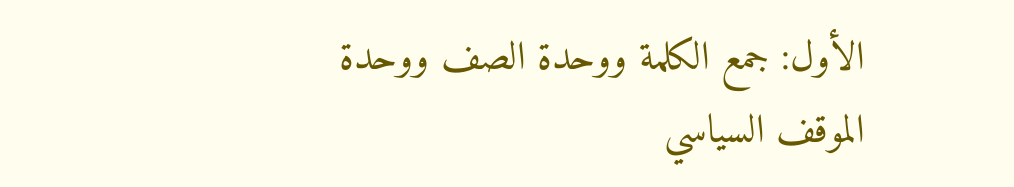الأول: جمع الكلمة ووحدة الصف ووحدة الموقف السياسي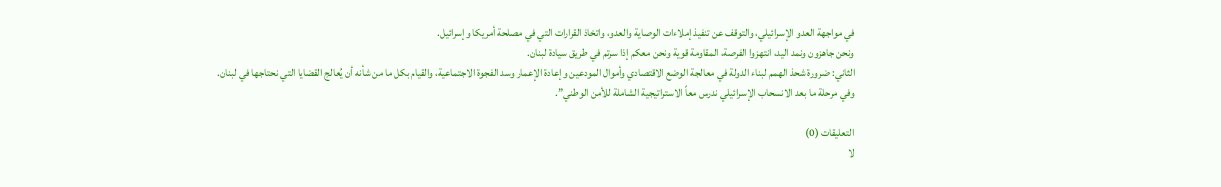في مواجهة العدو الإسرائيلي، والتوقف عن تنفيذ إملاءات الوصاية والعدو، واتخاذ القرارات التي في مصلحة أمريكا وإسرائيل.
ونحن جاهزون ونمد اليد، انتهزوا الفرصة، المقاومة قوية ونحن معكم إذا سرتم في طريق سيادة لبنان.
الثاني: ضرورة شحذ الهمم لبناء الدولة في معالجة الوضع الاقتصادي وأموال المودعين وإعادة الإعمار وسد الفجوة الاجتماعية، والقيام بكل ما من شأنه أن يُعالج القضايا التي نحتاجها في لبنان.
وفي مرحلة ما بعد الانسحاب الإسرائيلي ندرس معاً الاستراتيجية الشاملة للأمن الوطني”.

التعليقات (0)
لا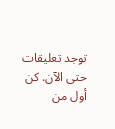توجد تعليقات حتى الآن. كن أول من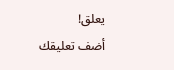يعلق!
أضف تعليقك